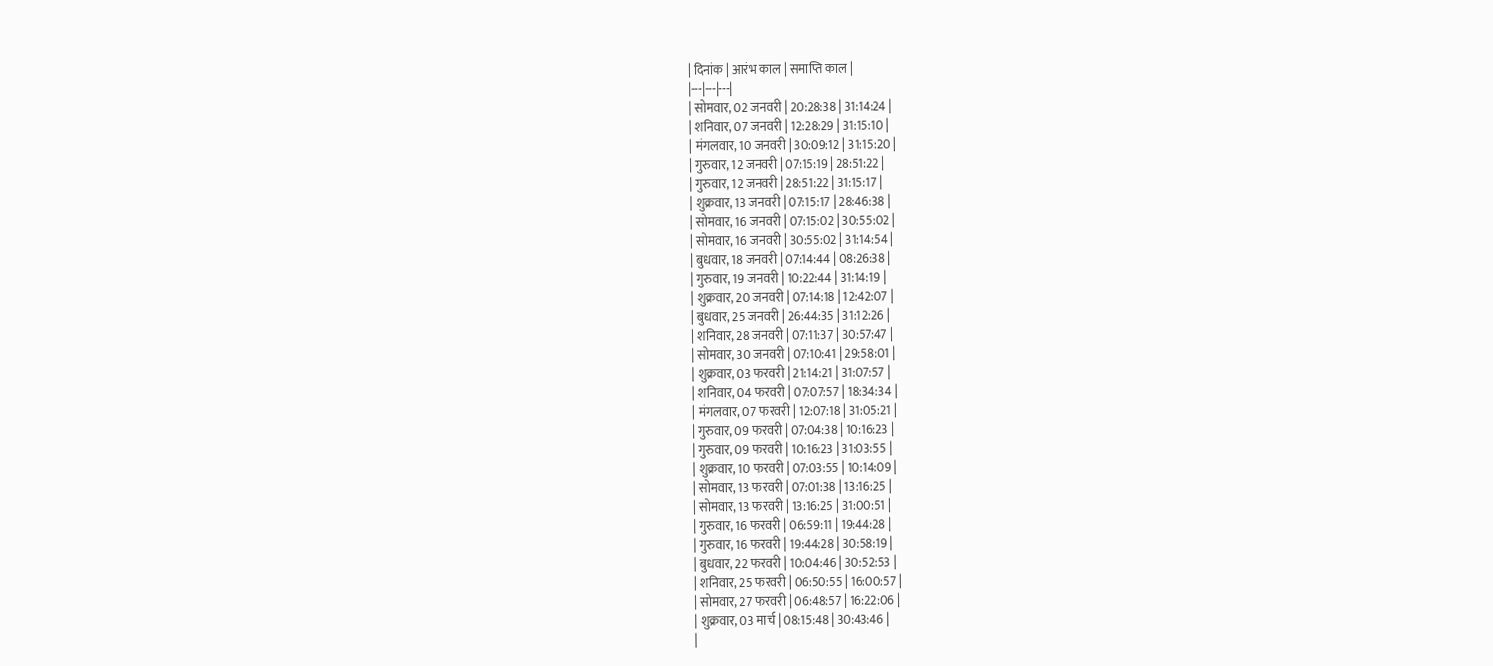| दिनांक | आरंभ काल | समाप्ति काल |
|---|---|---|
| सोमवार, 02 जनवरी | 20:28:38 | 31:14:24 |
| शनिवार, 07 जनवरी | 12:28:29 | 31:15:10 |
| मंगलवार, 10 जनवरी | 30:09:12 | 31:15:20 |
| गुरुवार, 12 जनवरी | 07:15:19 | 28:51:22 |
| गुरुवार, 12 जनवरी | 28:51:22 | 31:15:17 |
| शुक्रवार, 13 जनवरी | 07:15:17 | 28:46:38 |
| सोमवार, 16 जनवरी | 07:15:02 | 30:55:02 |
| सोमवार, 16 जनवरी | 30:55:02 | 31:14:54 |
| बुधवार, 18 जनवरी | 07:14:44 | 08:26:38 |
| गुरुवार, 19 जनवरी | 10:22:44 | 31:14:19 |
| शुक्रवार, 20 जनवरी | 07:14:18 | 12:42:07 |
| बुधवार, 25 जनवरी | 26:44:35 | 31:12:26 |
| शनिवार, 28 जनवरी | 07:11:37 | 30:57:47 |
| सोमवार, 30 जनवरी | 07:10:41 | 29:58:01 |
| शुक्रवार, 03 फरवरी | 21:14:21 | 31:07:57 |
| शनिवार, 04 फरवरी | 07:07:57 | 18:34:34 |
| मंगलवार, 07 फरवरी | 12:07:18 | 31:05:21 |
| गुरुवार, 09 फरवरी | 07:04:38 | 10:16:23 |
| गुरुवार, 09 फरवरी | 10:16:23 | 31:03:55 |
| शुक्रवार, 10 फरवरी | 07:03:55 | 10:14:09 |
| सोमवार, 13 फरवरी | 07:01:38 | 13:16:25 |
| सोमवार, 13 फरवरी | 13:16:25 | 31:00:51 |
| गुरुवार, 16 फरवरी | 06:59:11 | 19:44:28 |
| गुरुवार, 16 फरवरी | 19:44:28 | 30:58:19 |
| बुधवार, 22 फरवरी | 10:04:46 | 30:52:53 |
| शनिवार, 25 फरवरी | 06:50:55 | 16:00:57 |
| सोमवार, 27 फरवरी | 06:48:57 | 16:22:06 |
| शुक्रवार, 03 मार्च | 08:15:48 | 30:43:46 |
|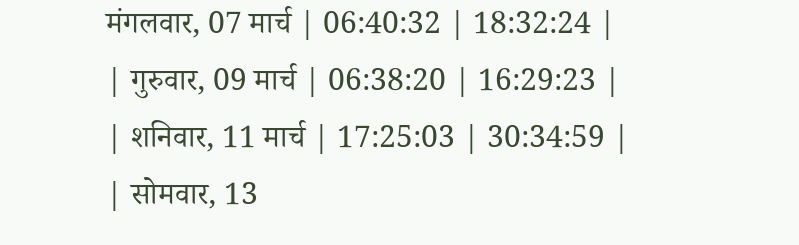मंगलवार, 07 मार्च | 06:40:32 | 18:32:24 |
| गुरुवार, 09 मार्च | 06:38:20 | 16:29:23 |
| शनिवार, 11 मार्च | 17:25:03 | 30:34:59 |
| सोमवार, 13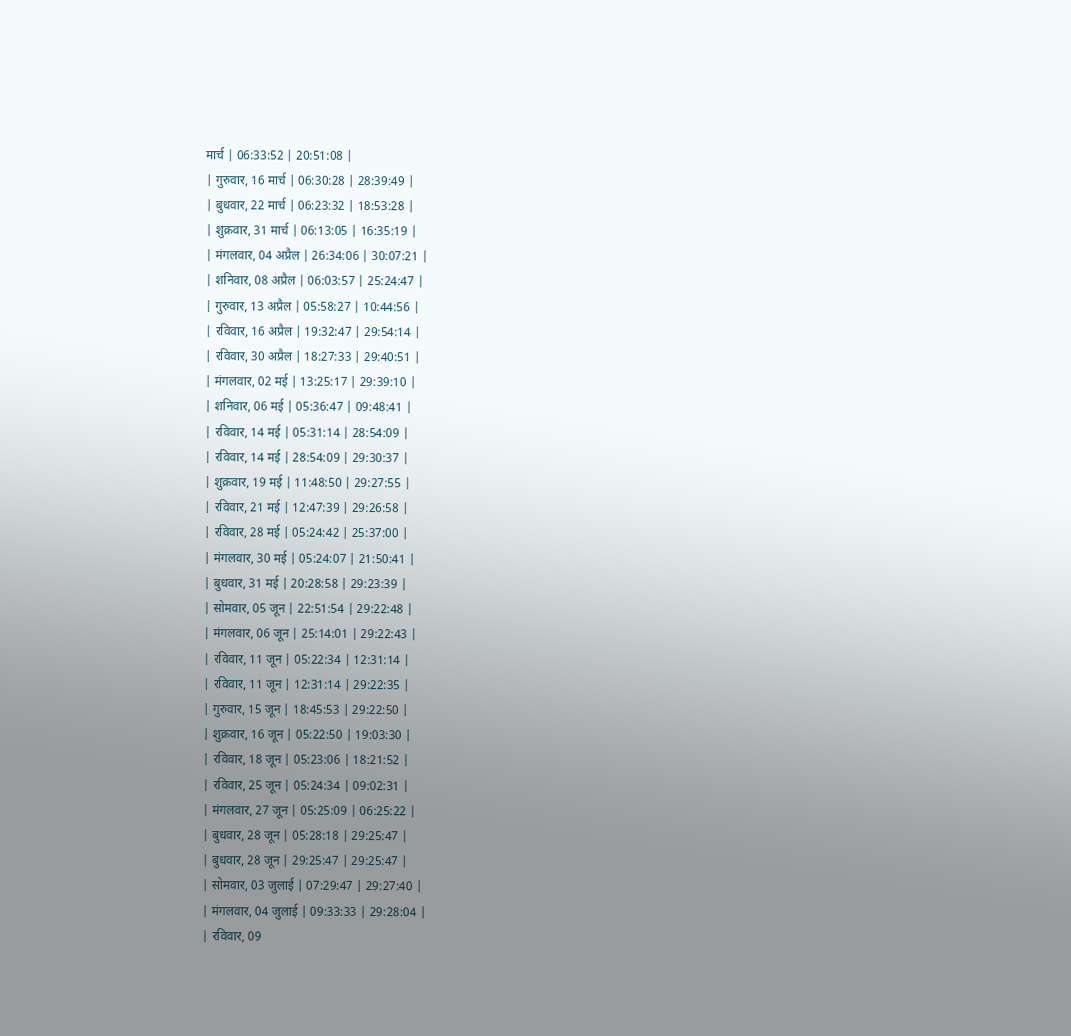मार्च | 06:33:52 | 20:51:08 |
| गुरुवार, 16 मार्च | 06:30:28 | 28:39:49 |
| बुधवार, 22 मार्च | 06:23:32 | 18:53:28 |
| शुक्रवार, 31 मार्च | 06:13:05 | 16:35:19 |
| मंगलवार, 04 अप्रैल | 26:34:06 | 30:07:21 |
| शनिवार, 08 अप्रैल | 06:03:57 | 25:24:47 |
| गुरुवार, 13 अप्रैल | 05:58:27 | 10:44:56 |
| रविवार, 16 अप्रैल | 19:32:47 | 29:54:14 |
| रविवार, 30 अप्रैल | 18:27:33 | 29:40:51 |
| मंगलवार, 02 मई | 13:25:17 | 29:39:10 |
| शनिवार, 06 मई | 05:36:47 | 09:48:41 |
| रविवार, 14 मई | 05:31:14 | 28:54:09 |
| रविवार, 14 मई | 28:54:09 | 29:30:37 |
| शुक्रवार, 19 मई | 11:48:50 | 29:27:55 |
| रविवार, 21 मई | 12:47:39 | 29:26:58 |
| रविवार, 28 मई | 05:24:42 | 25:37:00 |
| मंगलवार, 30 मई | 05:24:07 | 21:50:41 |
| बुधवार, 31 मई | 20:28:58 | 29:23:39 |
| सोमवार, 05 जून | 22:51:54 | 29:22:48 |
| मंगलवार, 06 जून | 25:14:01 | 29:22:43 |
| रविवार, 11 जून | 05:22:34 | 12:31:14 |
| रविवार, 11 जून | 12:31:14 | 29:22:35 |
| गुरुवार, 15 जून | 18:45:53 | 29:22:50 |
| शुक्रवार, 16 जून | 05:22:50 | 19:03:30 |
| रविवार, 18 जून | 05:23:06 | 18:21:52 |
| रविवार, 25 जून | 05:24:34 | 09:02:31 |
| मंगलवार, 27 जून | 05:25:09 | 06:25:22 |
| बुधवार, 28 जून | 05:28:18 | 29:25:47 |
| बुधवार, 28 जून | 29:25:47 | 29:25:47 |
| सोमवार, 03 जुलाई | 07:29:47 | 29:27:40 |
| मंगलवार, 04 जुलाई | 09:33:33 | 29:28:04 |
| रविवार, 09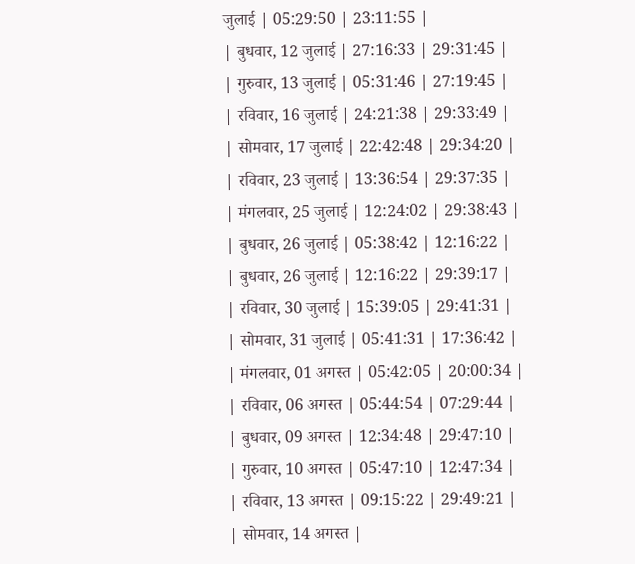जुलाई | 05:29:50 | 23:11:55 |
| बुधवार, 12 जुलाई | 27:16:33 | 29:31:45 |
| गुरुवार, 13 जुलाई | 05:31:46 | 27:19:45 |
| रविवार, 16 जुलाई | 24:21:38 | 29:33:49 |
| सोमवार, 17 जुलाई | 22:42:48 | 29:34:20 |
| रविवार, 23 जुलाई | 13:36:54 | 29:37:35 |
| मंगलवार, 25 जुलाई | 12:24:02 | 29:38:43 |
| बुधवार, 26 जुलाई | 05:38:42 | 12:16:22 |
| बुधवार, 26 जुलाई | 12:16:22 | 29:39:17 |
| रविवार, 30 जुलाई | 15:39:05 | 29:41:31 |
| सोमवार, 31 जुलाई | 05:41:31 | 17:36:42 |
| मंगलवार, 01 अगस्त | 05:42:05 | 20:00:34 |
| रविवार, 06 अगस्त | 05:44:54 | 07:29:44 |
| बुधवार, 09 अगस्त | 12:34:48 | 29:47:10 |
| गुरुवार, 10 अगस्त | 05:47:10 | 12:47:34 |
| रविवार, 13 अगस्त | 09:15:22 | 29:49:21 |
| सोमवार, 14 अगस्त |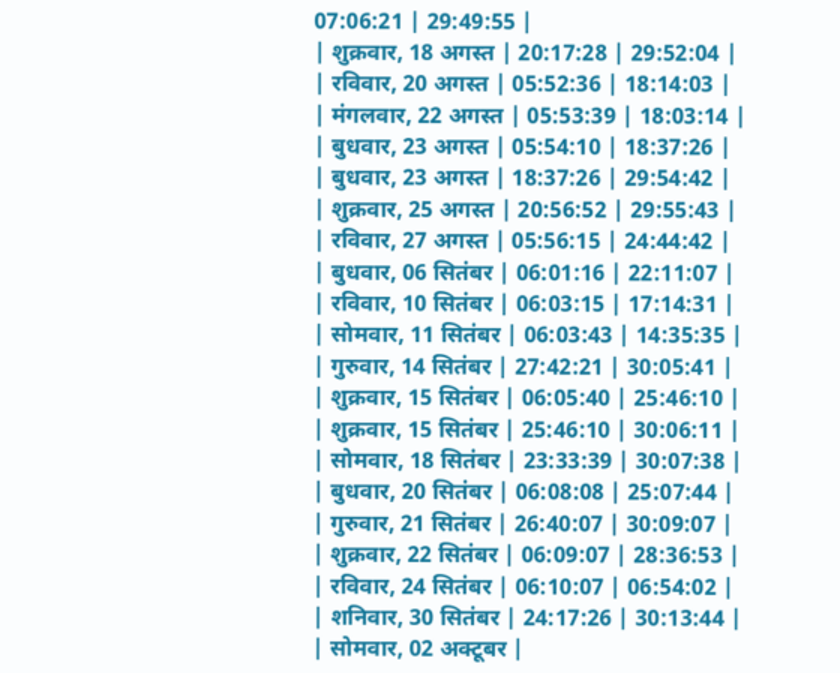07:06:21 | 29:49:55 |
| शुक्रवार, 18 अगस्त | 20:17:28 | 29:52:04 |
| रविवार, 20 अगस्त | 05:52:36 | 18:14:03 |
| मंगलवार, 22 अगस्त | 05:53:39 | 18:03:14 |
| बुधवार, 23 अगस्त | 05:54:10 | 18:37:26 |
| बुधवार, 23 अगस्त | 18:37:26 | 29:54:42 |
| शुक्रवार, 25 अगस्त | 20:56:52 | 29:55:43 |
| रविवार, 27 अगस्त | 05:56:15 | 24:44:42 |
| बुधवार, 06 सितंबर | 06:01:16 | 22:11:07 |
| रविवार, 10 सितंबर | 06:03:15 | 17:14:31 |
| सोमवार, 11 सितंबर | 06:03:43 | 14:35:35 |
| गुरुवार, 14 सितंबर | 27:42:21 | 30:05:41 |
| शुक्रवार, 15 सितंबर | 06:05:40 | 25:46:10 |
| शुक्रवार, 15 सितंबर | 25:46:10 | 30:06:11 |
| सोमवार, 18 सितंबर | 23:33:39 | 30:07:38 |
| बुधवार, 20 सितंबर | 06:08:08 | 25:07:44 |
| गुरुवार, 21 सितंबर | 26:40:07 | 30:09:07 |
| शुक्रवार, 22 सितंबर | 06:09:07 | 28:36:53 |
| रविवार, 24 सितंबर | 06:10:07 | 06:54:02 |
| शनिवार, 30 सितंबर | 24:17:26 | 30:13:44 |
| सोमवार, 02 अक्टूबर |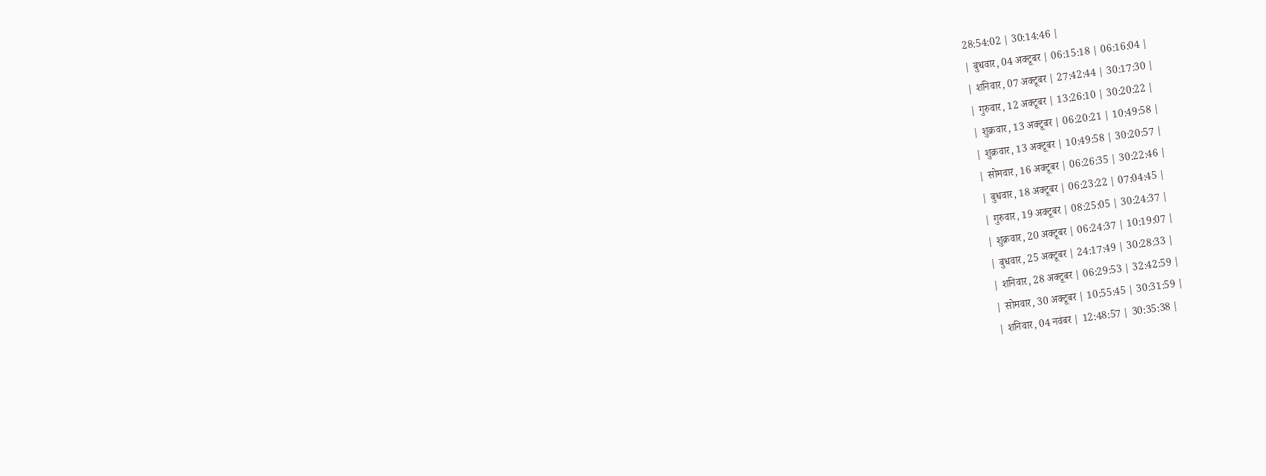28:54:02 | 30:14:46 |
| बुधवार, 04 अक्टूबर | 06:15:18 | 06:16:04 |
| शनिवार, 07 अक्टूबर | 27:42:44 | 30:17:30 |
| गुरुवार, 12 अक्टूबर | 13:26:10 | 30:20:22 |
| शुक्रवार, 13 अक्टूबर | 06:20:21 | 10:49:58 |
| शुक्रवार, 13 अक्टूबर | 10:49:58 | 30:20:57 |
| सोमवार, 16 अक्टूबर | 06:26:35 | 30:22:46 |
| बुधवार, 18 अक्टूबर | 06:23:22 | 07:04:45 |
| गुरुवार, 19 अक्टूबर | 08:25:05 | 30:24:37 |
| शुक्रवार, 20 अक्टूबर | 06:24:37 | 10:19:07 |
| बुधवार, 25 अक्टूबर | 24:17:49 | 30:28:33 |
| शनिवार, 28 अक्टूबर | 06:29:53 | 32:42:59 |
| सोमवार, 30 अक्टूबर | 10:55:45 | 30:31:59 |
| शनिवार, 04 नवंबर | 12:48:57 | 30:35:38 |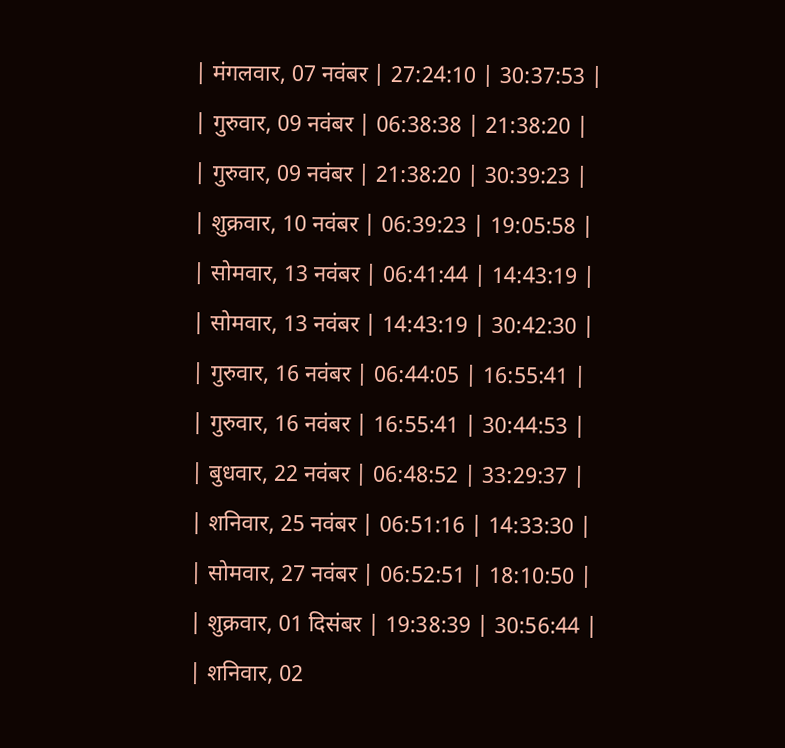| मंगलवार, 07 नवंबर | 27:24:10 | 30:37:53 |
| गुरुवार, 09 नवंबर | 06:38:38 | 21:38:20 |
| गुरुवार, 09 नवंबर | 21:38:20 | 30:39:23 |
| शुक्रवार, 10 नवंबर | 06:39:23 | 19:05:58 |
| सोमवार, 13 नवंबर | 06:41:44 | 14:43:19 |
| सोमवार, 13 नवंबर | 14:43:19 | 30:42:30 |
| गुरुवार, 16 नवंबर | 06:44:05 | 16:55:41 |
| गुरुवार, 16 नवंबर | 16:55:41 | 30:44:53 |
| बुधवार, 22 नवंबर | 06:48:52 | 33:29:37 |
| शनिवार, 25 नवंबर | 06:51:16 | 14:33:30 |
| सोमवार, 27 नवंबर | 06:52:51 | 18:10:50 |
| शुक्रवार, 01 दिसंबर | 19:38:39 | 30:56:44 |
| शनिवार, 02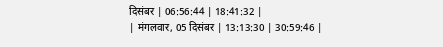दिसंबर | 06:56:44 | 18:41:32 |
| मंगलवार, 05 दिसंबर | 13:13:30 | 30:59:46 |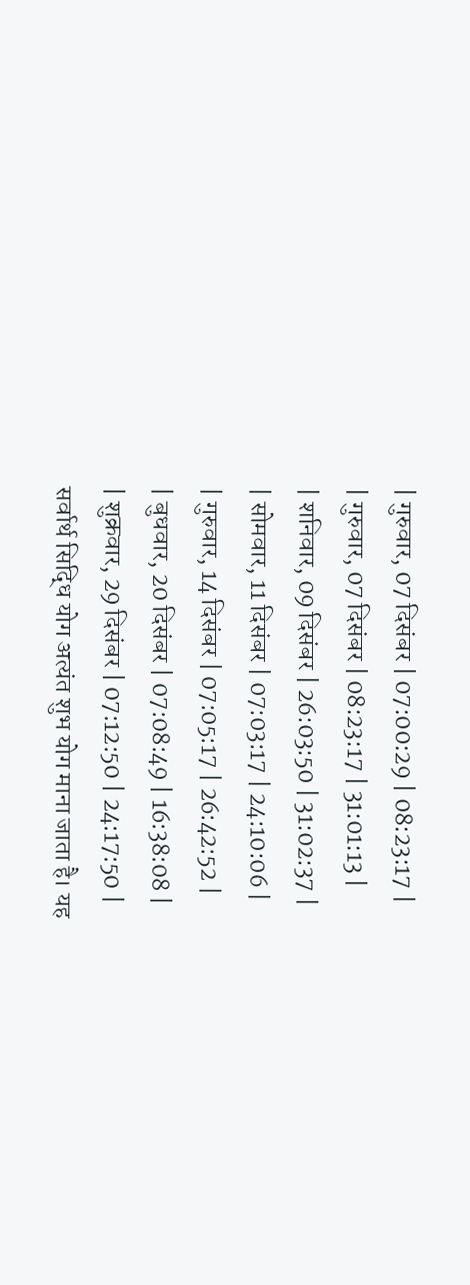| गुरुवार, 07 दिसंबर | 07:00:29 | 08:23:17 |
| गुरुवार, 07 दिसंबर | 08:23:17 | 31:01:13 |
| शनिवार, 09 दिसंबर | 26:03:50 | 31:02:37 |
| सोमवार, 11 दिसंबर | 07:03:17 | 24:10:06 |
| गुरुवार, 14 दिसंबर | 07:05:17 | 26:42:52 |
| बुधवार, 20 दिसंबर | 07:08:49 | 16:38:08 |
| शुक्रवार, 29 दिसंबर | 07:12:50 | 24:17:50 |
सर्वार्थ सिद्धि योग अत्यंत शुभ योग माना जाता है। यह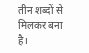तीन शब्दों से मिलकर बना है।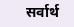सर्वार्थ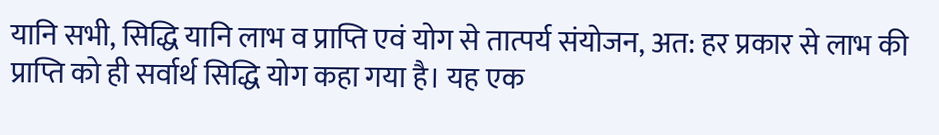यानि सभी, सिद्धि यानि लाभ व प्राप्ति एवं योग से तात्पर्य संयोजन, अत: हर प्रकार से लाभ की प्राप्ति को ही सर्वार्थ सिद्धि योग कहा गया है। यह एक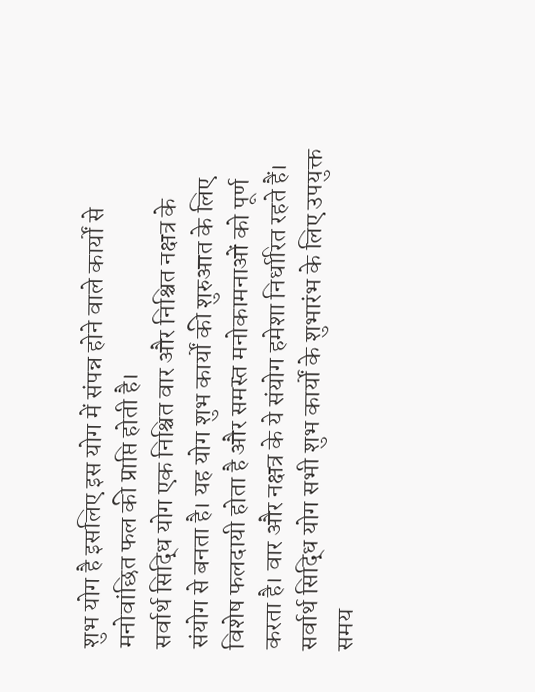शुभ योग है इसलिए इस योग में संपन्न होने वाले कार्यों से मनोवांछित फल की प्राप्ति होती है।
सर्वार्थ सिद्धि योग एक निश्चित वार और निश्चित नक्षत्र के संयोग से बनता है। यह योग शुभ कार्यों की शुरुआत के लिए विशेष फलदायी होता है और समस्त मनोकामनाओं को पूर्ण करता है। वार और नक्षत्र के ये संयोग हमेशा निर्धारित रहते हैं। सर्वार्थ सिद्धि योग सभी शुभ कार्यों के शुभारंभ के लिए उपयुक्त समय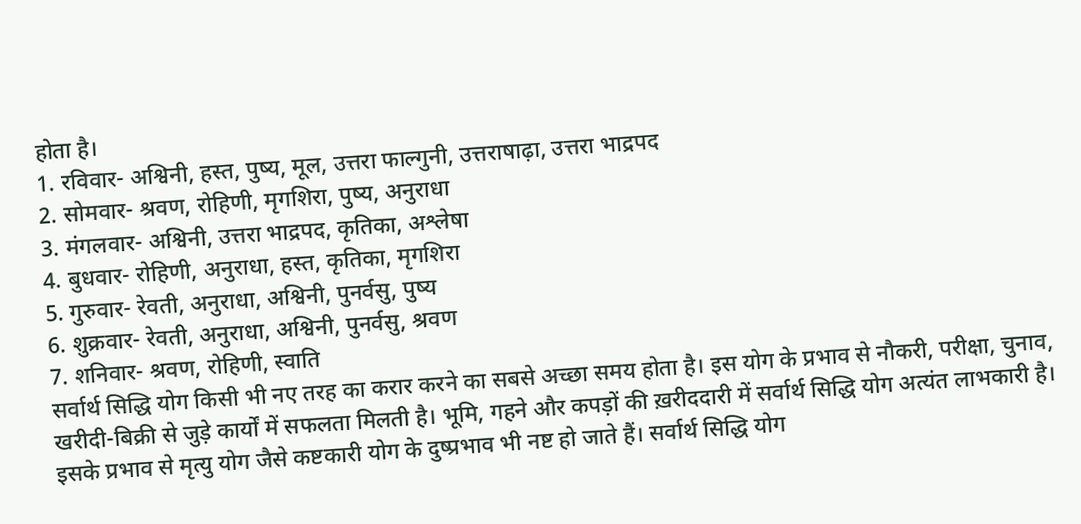होता है।
1. रविवार- अश्विनी, हस्त, पुष्य, मूल, उत्तरा फाल्गुनी, उत्तराषाढ़ा, उत्तरा भाद्रपद
2. सोमवार- श्रवण, रोहिणी, मृगशिरा, पुष्य, अनुराधा
3. मंगलवार- अश्विनी, उत्तरा भाद्रपद, कृतिका, अश्लेषा
4. बुधवार- रोहिणी, अनुराधा, हस्त, कृतिका, मृगशिरा
5. गुरुवार- रेवती, अनुराधा, अश्विनी, पुनर्वसु, पुष्य
6. शुक्रवार- रेवती, अनुराधा, अश्विनी, पुनर्वसु, श्रवण
7. शनिवार- श्रवण, रोहिणी, स्वाति
सर्वार्थ सिद्धि योग किसी भी नए तरह का करार करने का सबसे अच्छा समय होता है। इस योग के प्रभाव से नौकरी, परीक्षा, चुनाव, खरीदी-बिक्री से जुड़े कार्यों में सफलता मिलती है। भूमि, गहने और कपड़ों की ख़रीददारी में सर्वार्थ सिद्धि योग अत्यंत लाभकारी है। इसके प्रभाव से मृत्यु योग जैसे कष्टकारी योग के दुष्प्रभाव भी नष्ट हो जाते हैं। सर्वार्थ सिद्धि योग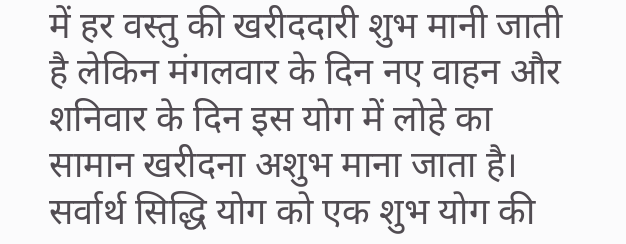में हर वस्तु की खरीददारी शुभ मानी जाती है लेकिन मंगलवार के दिन नए वाहन और शनिवार के दिन इस योग में लोहे का सामान खरीदना अशुभ माना जाता है। सर्वार्थ सिद्धि योग को एक शुभ योग की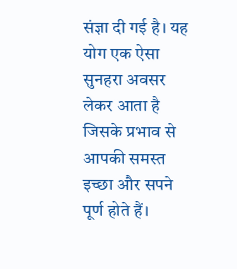संज्ञा दी गई है। यह योग एक ऐसा सुनहरा अवसर लेकर आता है जिसके प्रभाव से आपकी समस्त इच्छा और सपने पूर्ण होते हैं।